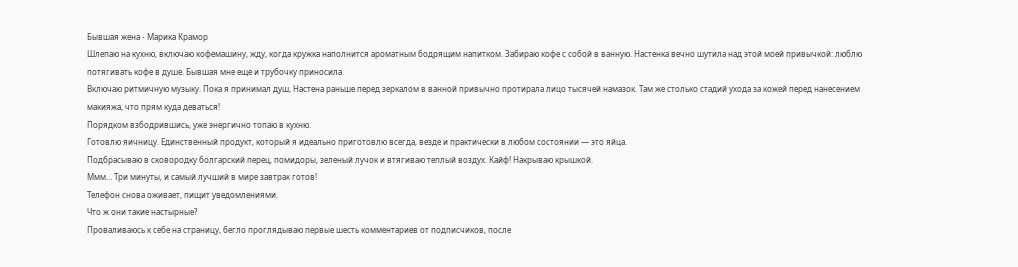Бывшая жена - Марика Крамор
Шлепаю на кухню, включаю кофемашину, жду, когда кружка наполнится ароматным бодрящим напитком. Забираю кофе с собой в ванную. Настенка вечно шутила над этой моей привычкой: люблю потягивать кофе в душе. Бывшая мне еще и трубочку приносила.
Включаю ритмичную музыку. Пока я принимал душ, Настена раньше перед зеркалом в ванной привычно протирала лицо тысячей намазок. Там же столько стадий ухода за кожей перед нанесением макияжа, что прям куда деваться!
Порядком взбодрившись, уже энергично топаю в кухню.
Готовлю яичницу. Единственный продукт, который я идеально приготовлю всегда, везде и практически в любом состоянии — это яйца.
Подбрасываю в сковородку болгарский перец, помидоры, зеленый лучок и втягиваю теплый воздух. Кайф! Накрываю крышкой.
Ммм… Три минуты, и самый лучший в мире завтрак готов!
Телефон снова оживает, пищит уведомлениями.
Что ж они такие настырные?
Проваливаюсь к себе на страницу, бегло проглядываю первые шесть комментариев от подписчиков, после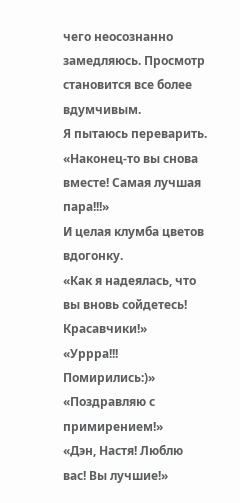чего неосознанно замедляюсь. Просмотр становится все более вдумчивым.
Я пытаюсь переварить.
«Наконец-то вы снова вместе! Самая лучшая пара!!!»
И целая клумба цветов вдогонку.
«Как я надеялась, что вы вновь сойдетесь! Красавчики!»
«Уррра!!! Помирились:)»
«Поздравляю с примирением!»
«Дэн, Настя! Люблю вас! Вы лучшие!»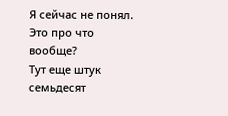Я сейчас не понял. Это про что вообще?
Тут еще штук семьдесят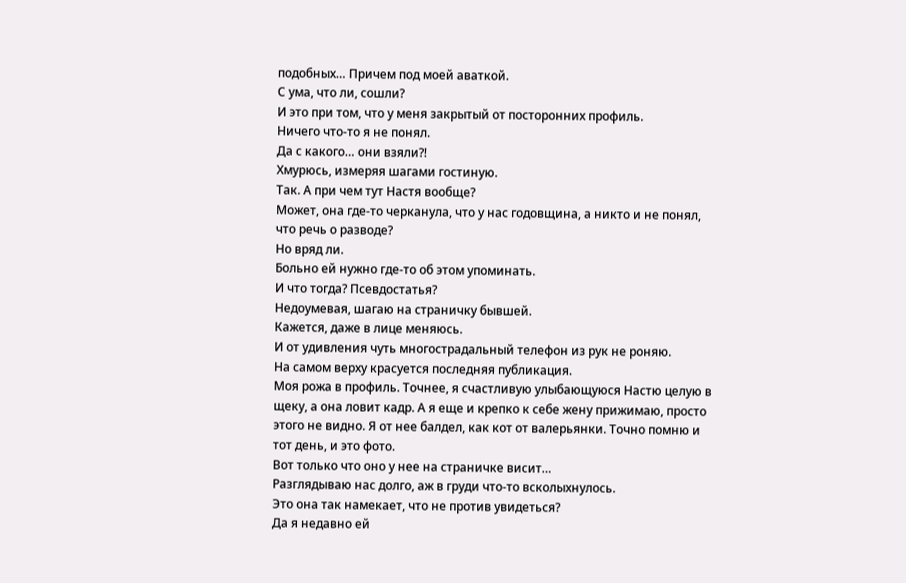подобных… Причем под моей аваткой.
С ума, что ли, сошли?
И это при том, что у меня закрытый от посторонних профиль.
Ничего что-то я не понял.
Да с какого… они взяли?!
Хмурюсь, измеряя шагами гостиную.
Так. А при чем тут Настя вообще?
Может, она где-то черканула, что у нас годовщина, а никто и не понял, что речь о разводе?
Но вряд ли.
Больно ей нужно где-то об этом упоминать.
И что тогда? Псевдостатья?
Недоумевая, шагаю на страничку бывшей.
Кажется, даже в лице меняюсь.
И от удивления чуть многострадальный телефон из рук не роняю.
На самом верху красуется последняя публикация.
Моя рожа в профиль. Точнее, я счастливую улыбающуюся Настю целую в щеку, а она ловит кадр. А я еще и крепко к себе жену прижимаю, просто этого не видно. Я от нее балдел, как кот от валерьянки. Точно помню и тот день, и это фото.
Вот только что оно у нее на страничке висит…
Разглядываю нас долго, аж в груди что-то всколыхнулось.
Это она так намекает, что не против увидеться?
Да я недавно ей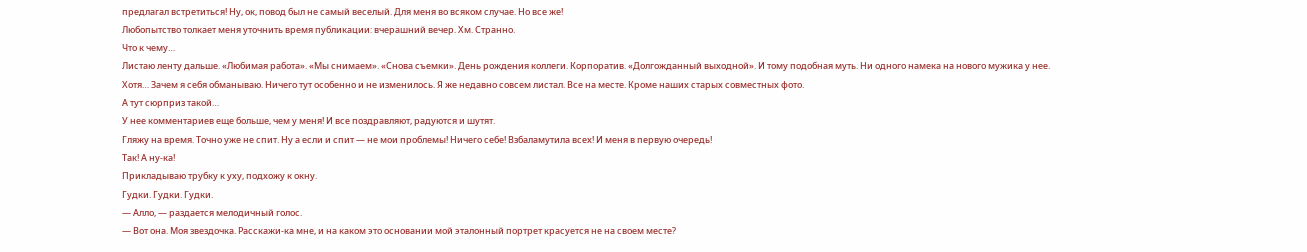предлагал встретиться! Ну, ок, повод был не самый веселый. Для меня во всяком случае. Но все же!
Любопытство толкает меня уточнить время публикации: вчерашний вечер. Хм. Странно.
Что к чему…
Листаю ленту дальше. «Любимая работа». «Мы снимаем». «Снова съемки». День рождения коллеги. Корпоратив. «Долгожданный выходной». И тому подобная муть. Ни одного намека на нового мужика у нее.
Хотя… Зачем я себя обманываю. Ничего тут особенно и не изменилось. Я же недавно совсем листал. Все на месте. Кроме наших старых совместных фото.
А тут сюрприз такой…
У нее комментариев еще больше, чем у меня! И все поздравляют, радуются и шутят.
Гляжу на время. Точно уже не спит. Ну а если и спит — не мои проблемы! Ничего себе! Взбаламутила всех! И меня в первую очередь!
Так! А ну-ка!
Прикладываю трубку к уху, подхожу к окну.
Гудки. Гудки. Гудки.
— Алло, — раздается мелодичный голос.
— Вот она. Моя звездочка. Расскажи-ка мне, и на каком это основании мой эталонный портрет красуется не на своем месте?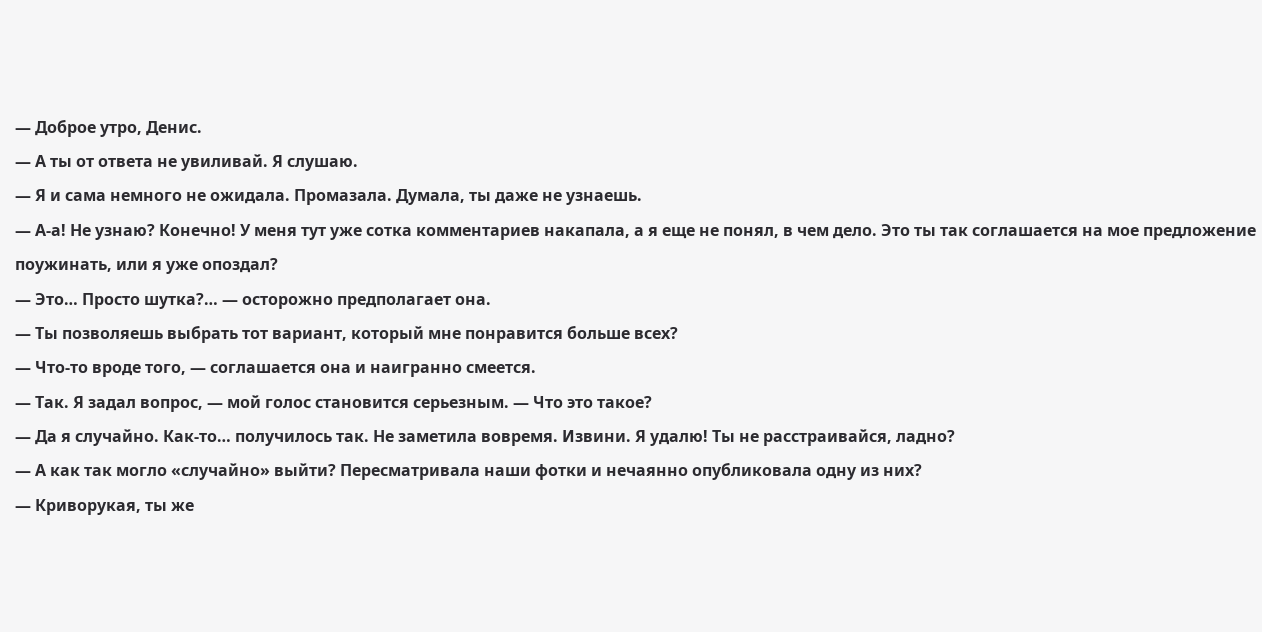— Доброе утро, Денис.
— А ты от ответа не увиливай. Я слушаю.
— Я и сама немного не ожидала. Промазала. Думала, ты даже не узнаешь.
— А-а! Не узнаю? Конечно! У меня тут уже сотка комментариев накапала, а я еще не понял, в чем дело. Это ты так соглашается на мое предложение поужинать, или я уже опоздал?
— Это… Просто шутка?… — осторожно предполагает она.
— Ты позволяешь выбрать тот вариант, который мне понравится больше всех?
— Что-то вроде того, — соглашается она и наигранно смеется.
— Так. Я задал вопрос, — мой голос становится серьезным. — Что это такое?
— Да я случайно. Как-то… получилось так. Не заметила вовремя. Извини. Я удалю! Ты не расстраивайся, ладно?
— А как так могло «случайно» выйти? Пересматривала наши фотки и нечаянно опубликовала одну из них?
— Криворукая, ты же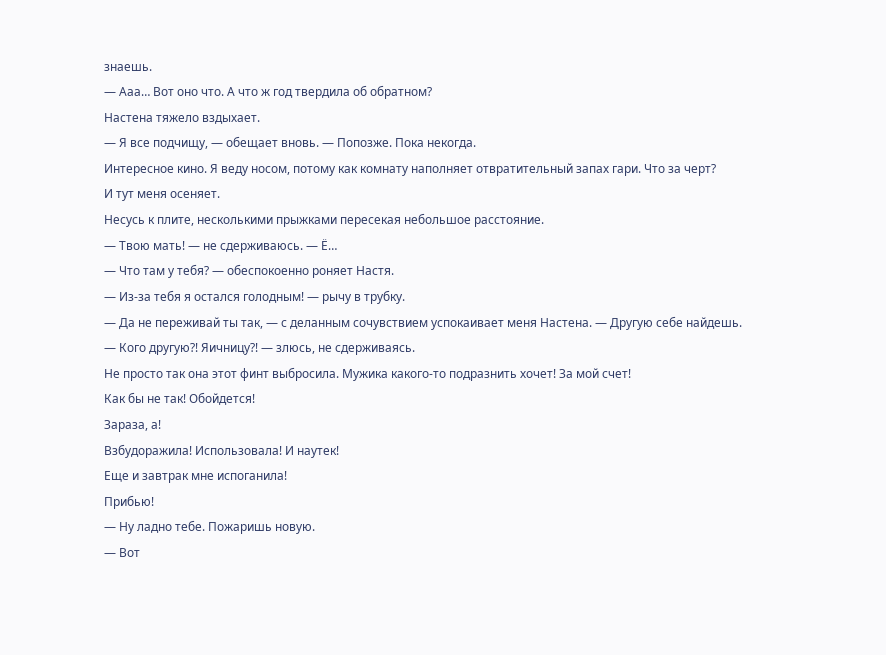знаешь.
— Ааа… Вот оно что. А что ж год твердила об обратном?
Настена тяжело вздыхает.
— Я все подчищу, — обещает вновь. — Попозже. Пока некогда.
Интересное кино. Я веду носом, потому как комнату наполняет отвратительный запах гари. Что за черт?
И тут меня осеняет.
Несусь к плите, несколькими прыжками пересекая небольшое расстояние.
— Твою мать! — не сдерживаюсь. — Ё…
— Что там у тебя? — обеспокоенно роняет Настя.
— Из-за тебя я остался голодным! — рычу в трубку.
— Да не переживай ты так, — с деланным сочувствием успокаивает меня Настена. — Другую себе найдешь.
— Кого другую?! Яичницу?! — злюсь, не сдерживаясь.
Не просто так она этот финт выбросила. Мужика какого-то подразнить хочет! За мой счет!
Как бы не так! Обойдется!
Зараза, а!
Взбудоражила! Использовала! И наутек!
Еще и завтрак мне испоганила!
Прибью!
— Ну ладно тебе. Пожаришь новую.
— Вот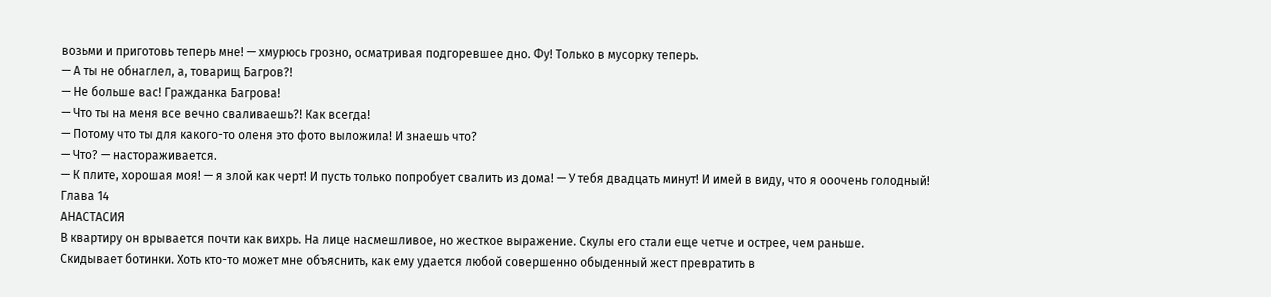возьми и приготовь теперь мне! — хмурюсь грозно, осматривая подгоревшее дно. Фу! Только в мусорку теперь.
— А ты не обнаглел, а, товарищ Багров?!
— Не больше вас! Гражданка Багрова!
— Что ты на меня все вечно сваливаешь?! Как всегда!
— Потому что ты для какого-то оленя это фото выложила! И знаешь что?
— Что? — настораживается.
— К плите, хорошая моя! — я злой как черт! И пусть только попробует свалить из дома! — У тебя двадцать минут! И имей в виду, что я ооочень голодный!
Глава 14
АНАСТАСИЯ
В квартиру он врывается почти как вихрь. На лице насмешливое, но жесткое выражение. Скулы его стали еще четче и острее, чем раньше.
Скидывает ботинки. Хоть кто-то может мне объяснить, как ему удается любой совершенно обыденный жест превратить в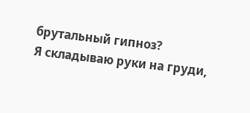брутальный гипноз?
Я складываю руки на груди,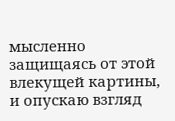мысленно защищаясь от этой влекущей картины, и опускаю взгляд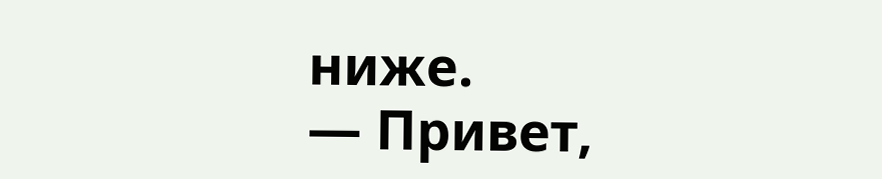ниже.
— Привет,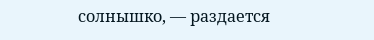солнышко, — раздается